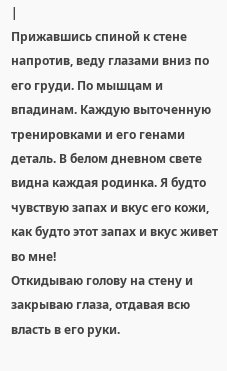|
Прижавшись спиной к стене напротив, веду глазами вниз по его груди. По мышцам и впадинам. Каждую выточенную тренировками и его генами деталь. В белом дневном свете видна каждая родинка. Я будто чувствую запах и вкус его кожи, как будто этот запах и вкус живет во мне!
Откидываю голову на стену и закрываю глаза, отдавая всю власть в его руки.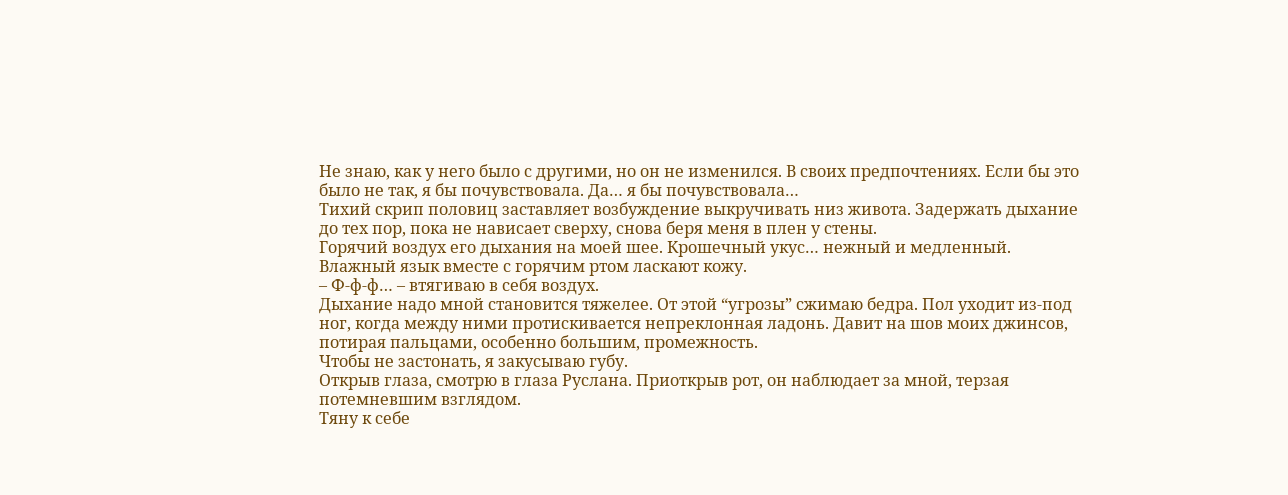Не знаю, как у него было с другими, но он не изменился. В своих предпочтениях. Если бы это было не так, я бы почувствовала. Да… я бы почувствовала…
Тихий скрип половиц заставляет возбуждение выкручивать низ живота. Задержать дыхание до тех пор, пока не нависает сверху, снова беря меня в плен у стены.
Горячий воздух его дыхания на моей шее. Крошечный укус… нежный и медленный. Влажный язык вместе с горячим ртом ласкают кожу.
– Ф-ф-ф… – втягиваю в себя воздух.
Дыхание надо мной становится тяжелее. От этой “угрозы” сжимаю бедра. Пол уходит из-под ног, когда между ними протискивается непреклонная ладонь. Давит на шов моих джинсов, потирая пальцами, особенно большим, промежность.
Чтобы не застонать, я закусываю губу.
Открыв глаза, смотрю в глаза Руслана. Приоткрыв рот, он наблюдает за мной, терзая потемневшим взглядом.
Тяну к себе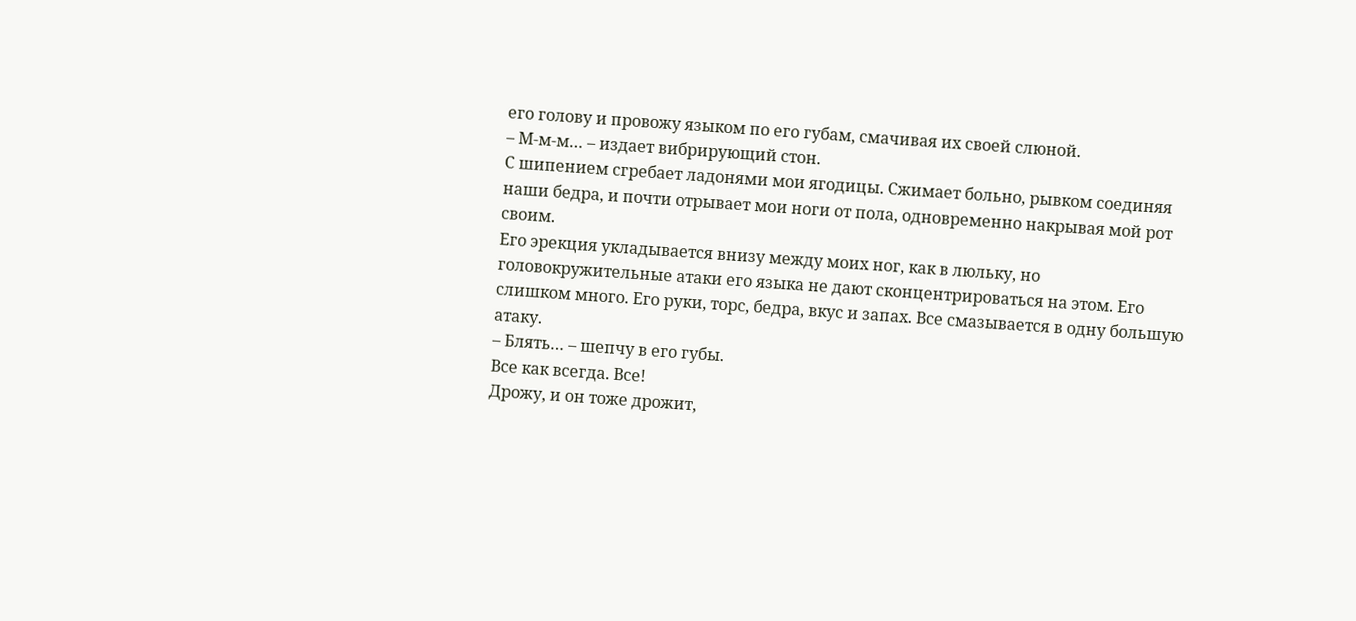его голову и провожу языком по его губам, смачивая их своей слюной.
– М-м-м… – издает вибрирующий стон.
С шипением сгребает ладонями мои ягодицы. Сжимает больно, рывком соединяя наши бедра, и почти отрывает мои ноги от пола, одновременно накрывая мой рот своим.
Его эрекция укладывается внизу между моих ног, как в люльку, но головокружительные атаки его языка не дают сконцентрироваться на этом. Его слишком много. Его руки, торс, бедра, вкус и запах. Все смазывается в одну большую атаку.
– Блять… – шепчу в его губы.
Все как всегда. Все!
Дрожу, и он тоже дрожит,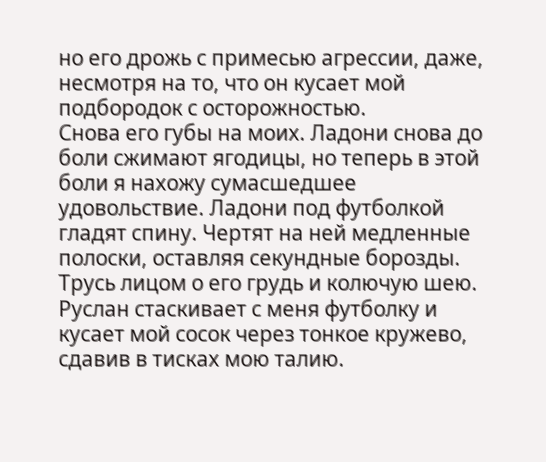но его дрожь с примесью агрессии, даже, несмотря на то, что он кусает мой подбородок с осторожностью.
Снова его губы на моих. Ладони снова до боли сжимают ягодицы, но теперь в этой боли я нахожу сумасшедшее удовольствие. Ладони под футболкой гладят спину. Чертят на ней медленные полоски, оставляя секундные борозды.
Трусь лицом о его грудь и колючую шею.
Руслан стаскивает с меня футболку и кусает мой сосок через тонкое кружево, сдавив в тисках мою талию.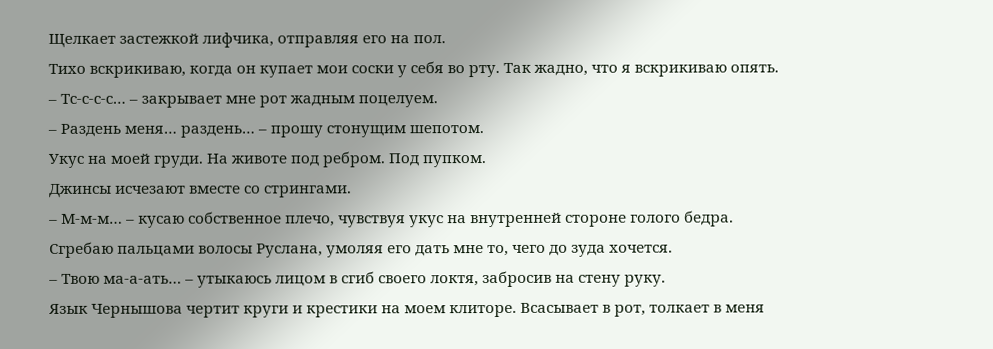Щелкает застежкой лифчика, отправляя его на пол.
Тихо вскрикиваю, когда он купает мои соски у себя во рту. Так жадно, что я вскрикиваю опять.
– Тс-с-с-с… – закрывает мне рот жадным поцелуем.
– Раздень меня… раздень… – прошу стонущим шепотом.
Укус на моей груди. На животе под ребром. Под пупком.
Джинсы исчезают вместе со стрингами.
– М-м-м… – кусаю собственное плечо, чувствуя укус на внутренней стороне голого бедра.
Сгребаю пальцами волосы Руслана, умоляя его дать мне то, чего до зуда хочется.
– Твою ма-а-ать… – утыкаюсь лицом в сгиб своего локтя, забросив на стену руку.
Язык Чернышова чертит круги и крестики на моем клиторе. Всасывает в рот, толкает в меня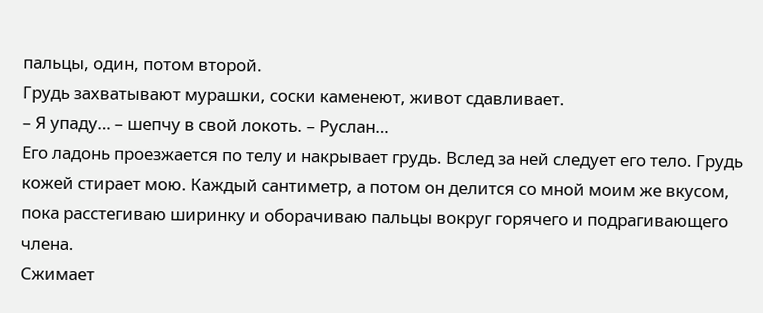пальцы, один, потом второй.
Грудь захватывают мурашки, соски каменеют, живот сдавливает.
– Я упаду… – шепчу в свой локоть. – Руслан…
Его ладонь проезжается по телу и накрывает грудь. Вслед за ней следует его тело. Грудь кожей стирает мою. Каждый сантиметр, а потом он делится со мной моим же вкусом, пока расстегиваю ширинку и оборачиваю пальцы вокруг горячего и подрагивающего члена.
Сжимает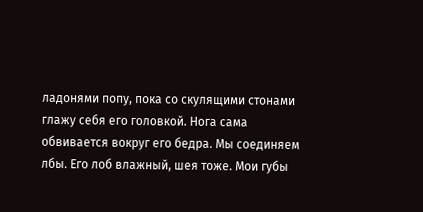ладонями попу, пока со скулящими стонами глажу себя его головкой. Нога сама обвивается вокруг его бедра. Мы соединяем лбы. Его лоб влажный, шея тоже. Мои губы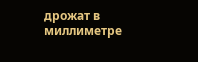дрожат в миллиметре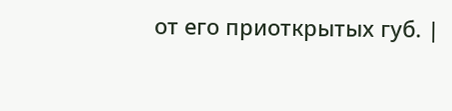от его приоткрытых губ. |